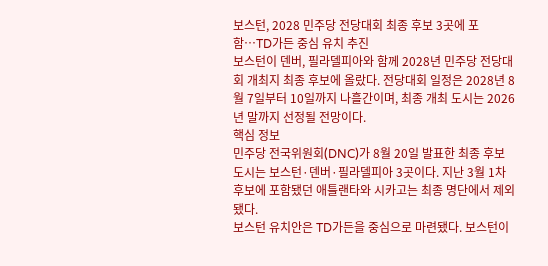보스턴, 2028 민주당 전당대회 최종 후보 3곳에 포함…TD가든 중심 유치 추진
보스턴이 덴버, 필라델피아와 함께 2028년 민주당 전당대회 개최지 최종 후보에 올랐다. 전당대회 일정은 2028년 8월 7일부터 10일까지 나흘간이며, 최종 개최 도시는 2026년 말까지 선정될 전망이다.
핵심 정보
민주당 전국위원회(DNC)가 8월 20일 발표한 최종 후보 도시는 보스턴·덴버·필라델피아 3곳이다. 지난 3월 1차 후보에 포함됐던 애틀랜타와 시카고는 최종 명단에서 제외됐다.
보스턴 유치안은 TD가든을 중심으로 마련됐다. 보스턴이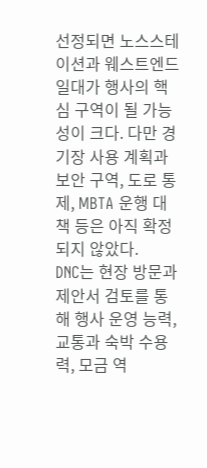선정되면 노스스테이션과 웨스트엔드 일대가 행사의 핵심 구역이 될 가능성이 크다. 다만 경기장 사용 계획과 보안 구역, 도로 통제, MBTA 운행 대책 등은 아직 확정되지 않았다.
DNC는 현장 방문과 제안서 검토를 통해 행사 운영 능력, 교통과 숙박 수용력, 모금 역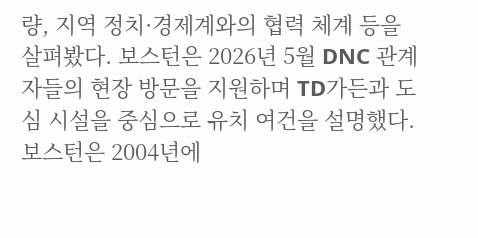량, 지역 정치·경제계와의 협력 체계 등을 살펴봤다. 보스턴은 2026년 5월 DNC 관계자들의 현장 방문을 지원하며 TD가든과 도심 시설을 중심으로 유치 여건을 설명했다.
보스턴은 2004년에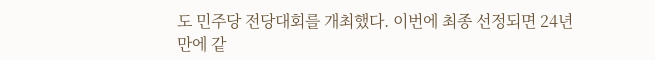도 민주당 전당대회를 개최했다. 이번에 최종 선정되면 24년 만에 같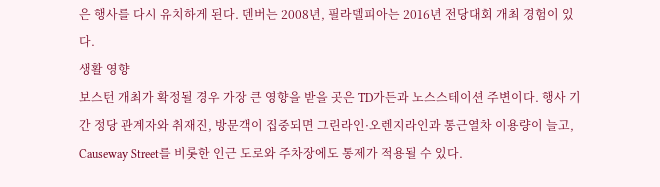은 행사를 다시 유치하게 된다. 덴버는 2008년, 필라델피아는 2016년 전당대회 개최 경험이 있다.
생활 영향
보스턴 개최가 확정될 경우 가장 큰 영향을 받을 곳은 TD가든과 노스스테이션 주변이다. 행사 기간 정당 관계자와 취재진, 방문객이 집중되면 그린라인·오렌지라인과 통근열차 이용량이 늘고, Causeway Street를 비롯한 인근 도로와 주차장에도 통제가 적용될 수 있다.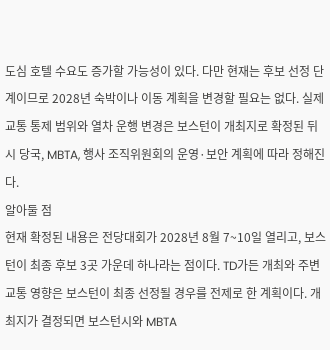도심 호텔 수요도 증가할 가능성이 있다. 다만 현재는 후보 선정 단계이므로 2028년 숙박이나 이동 계획을 변경할 필요는 없다. 실제 교통 통제 범위와 열차 운행 변경은 보스턴이 개최지로 확정된 뒤 시 당국, MBTA, 행사 조직위원회의 운영·보안 계획에 따라 정해진다.
알아둘 점
현재 확정된 내용은 전당대회가 2028년 8월 7~10일 열리고, 보스턴이 최종 후보 3곳 가운데 하나라는 점이다. TD가든 개최와 주변 교통 영향은 보스턴이 최종 선정될 경우를 전제로 한 계획이다. 개최지가 결정되면 보스턴시와 MBTA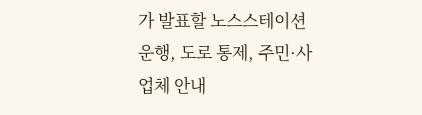가 발표할 노스스테이션 운행, 도로 통제, 주민·사업체 안내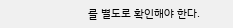를 별도로 확인해야 한다.